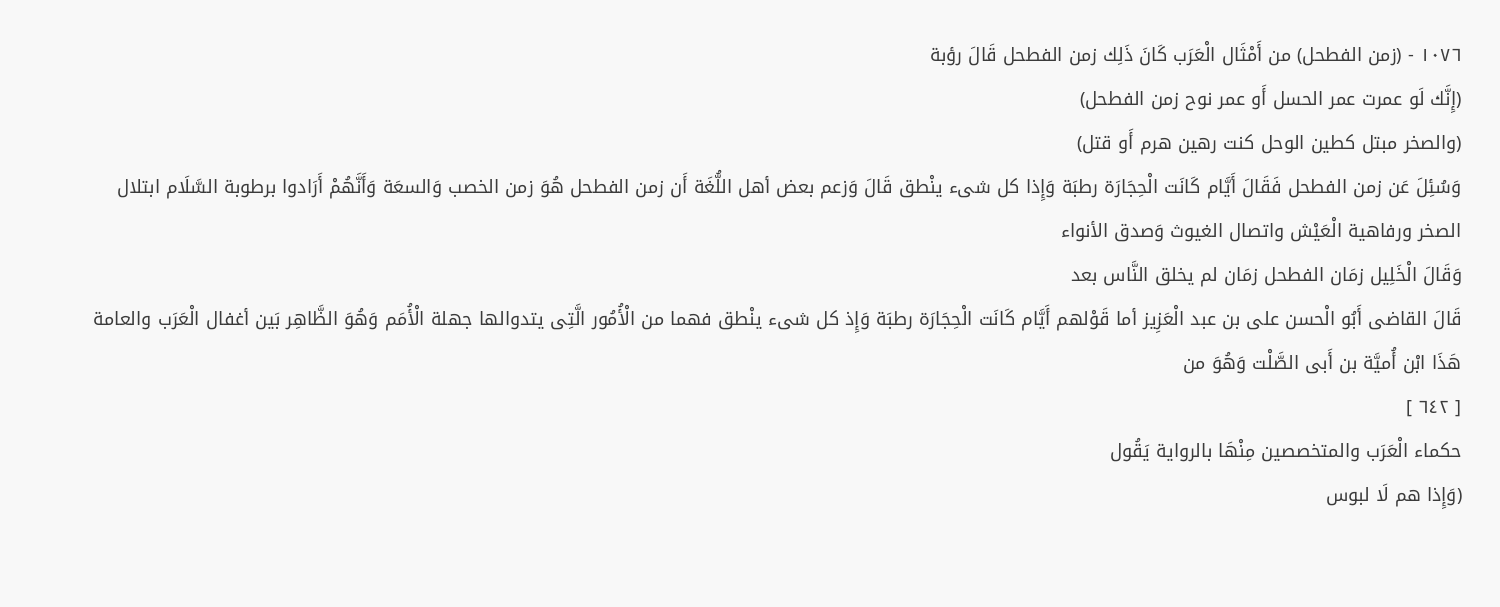١٠٧٦ - (زمن الفطحل) من أَمْثَال الْعَرَب كَانَ ذَلِك زمن الفطحل قَالَ رؤبة
(إِنَّك لَو عمرت عمر الحسل أَو عمر نوح زمن الفطحل)
(والصخر مبتل كطين الوحل كنت رهين هرم أَو قتل)
وَسُئِلَ عَن زمن الفطحل فَقَالَ أَيَّام كَانَت الْحِجَارَة رطبَة وَإِذا كل شىء ينْطق قَالَ وَزعم بعض أهل اللُّغَة أَن زمن الفطحل هُوَ زمن الخصب وَالسعَة وَأَنَّهُمْ أَرَادوا برطوبة السَّلَام ابتلال الصخر ورفاهية الْعَيْش واتصال الغيوث وَصدق الأنواء
وَقَالَ الْخَلِيل زمَان الفطحل زمَان لم يخلق النَّاس بعد
قَالَ القاضى أَبُو الْحسن على بن عبد الْعَزِيز أما قَوْلهم أَيَّام كَانَت الْحِجَارَة رطبَة وَإِذ كل شىء ينْطق فهما من الْأُمُور الَّتِى يتدوالها جهلة الْأُمَم وَهُوَ الظَّاهِر بَين أغفال الْعَرَب والعامة هَذَا ابْن أُميَّة بن أَبى الصَّلْت وَهُوَ من
[ ٦٤٢ ]
حكماء الْعَرَب والمتخصصين مِنْهَا بالرواية يَقُول
(وَإِذا هم لَا لبوس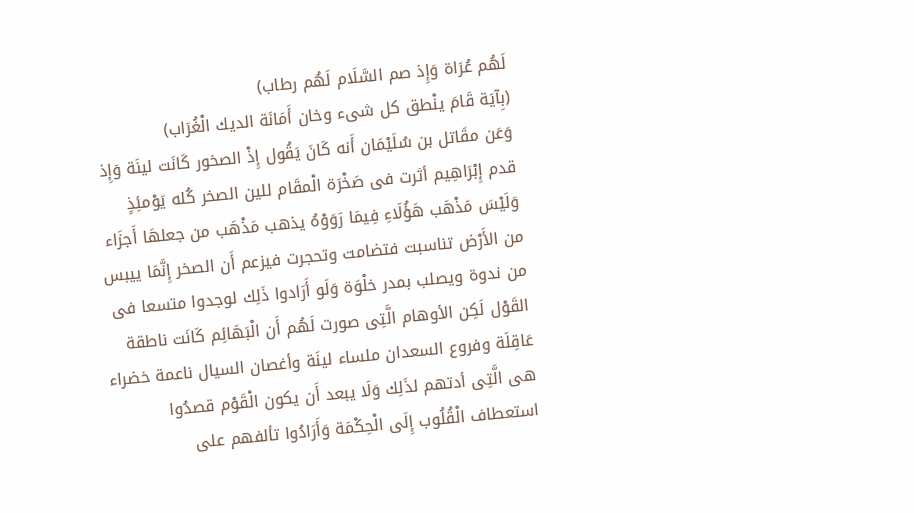لَهُم عُرَاة وَإِذ صم السَّلَام لَهُم رطاب)
(بِآيَة قَامَ ينْطق كل شىء وخان أَمَانَة الديك الْغُرَاب)
وَعَن مقَاتل بن سُلَيْمَان أَنه كَانَ يَقُول إِذْ الصخور كَانَت لينَة وَإِذ قدم إِبْرَاهِيم أثرت فى صَخْرَة الْمقَام للين الصخر كُله يَوْمئِذٍ وَلَيْسَ مَذْهَب هَؤُلَاءِ فِيمَا رَوَوْهُ يذهب مَذْهَب من جعلهَا أَجزَاء من الأَرْض تناسبت فتضامت وتحجرت فيزعم أَن الصخر إِنَّمَا ييبس من ندوة ويصلب بمدر خلْوَة وَلَو أَرَادوا ذَلِك لوجدوا متسعا فى القَوْل لَكِن الأوهام الَّتِى صورت لَهُم أَن الْبَهَائِم كَانَت ناطقة عَاقِلَة وفروع السعدان ملساء لينَة وأغصان السيال ناعمة خضراء هى الَّتِى أدتهم لذَلِك وَلَا يبعد أَن يكون الْقَوْم قصدُوا استعطاف الْقُلُوب إِلَى الْحِكْمَة وَأَرَادُوا تألفهم على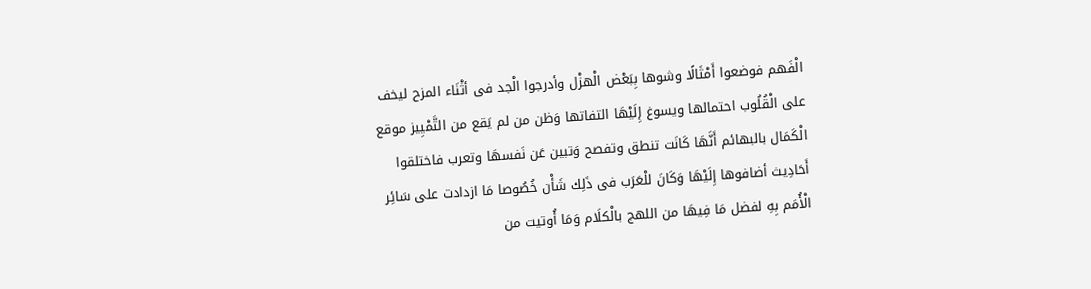الْفَهم فوضعوا أَمْثَالًا وشوها بِبَعْض الْهزْل وأدرجوا الْجد فى أثْنَاء المزح ليخف على الْقُلُوب احتمالها ويسوغ إِلَيْهَا التفاتها وَظن من لم يَقع من التَّمْيِيز موقع الْكَمَال بالبهائم أَنَّهَا كَانَت تنطق وتفصح وَتبين عَن نَفسهَا وتعرب فاختلقوا أَحَادِيث أضافوها إِلَيْهَا وَكَانَ للْعَرَب فى ذَلِك شَأْن خُصُوصا مَا ازدادت على سَائِر الْأُمَم بِهِ لفضل مَا فِيهَا من اللهج بالْكلَام وَمَا أُوتيت من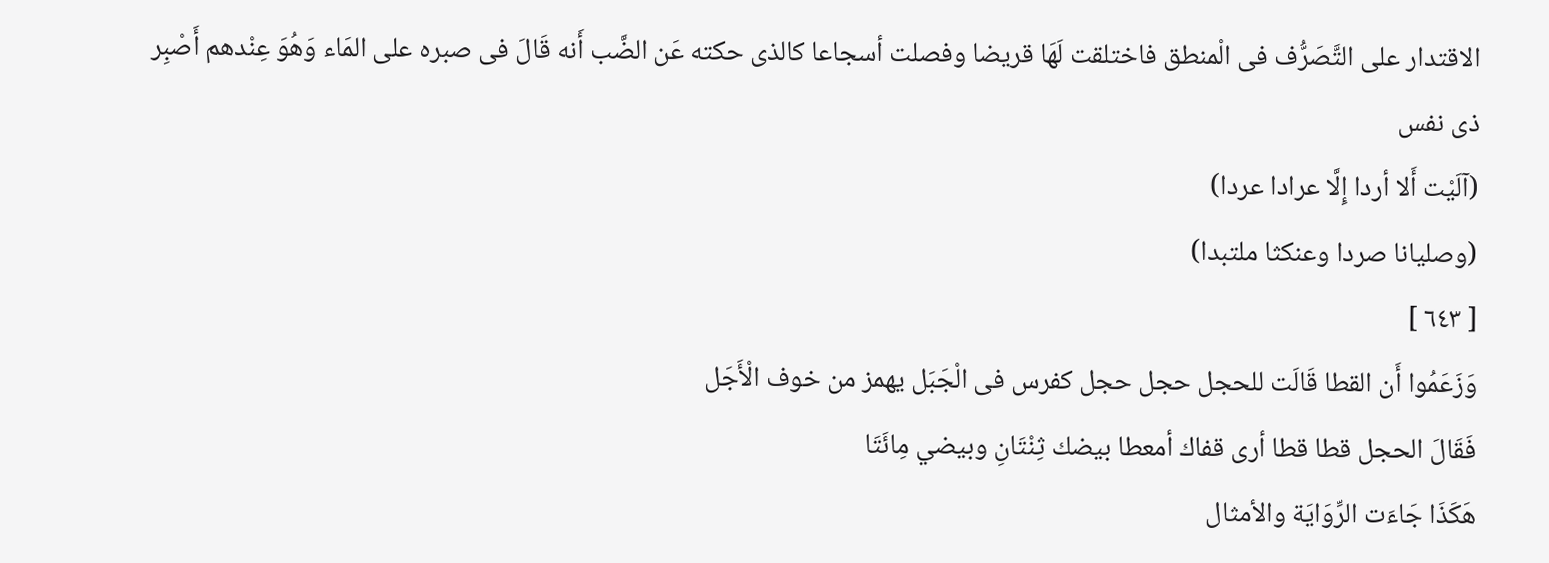الاقتدار على التَّصَرُّف فى الْمنطق فاختلقت لَهَا قريضا وفصلت أسجاعا كالذى حكته عَن الضَّب أَنه قَالَ فى صبره على المَاء وَهُوَ عِنْدهم أَصْبِر ذى نفس
(آلَيْت أَلا أردا إِلَّا عرادا عردا)
(وصليانا صردا وعنكثا ملتبدا)
[ ٦٤٣ ]
وَزَعَمُوا أَن القطا قَالَت للحجل حجل حجل كفرس فى الْجَبَل يهمز من خوف الْأَجَل
فَقَالَ الحجل قطا قطا أرى قفاك أمعطا بيضك ثِنْتَانِ وبيضي مِائَتَا
هَكَذَا جَاءَت الرِّوَايَة والأمثال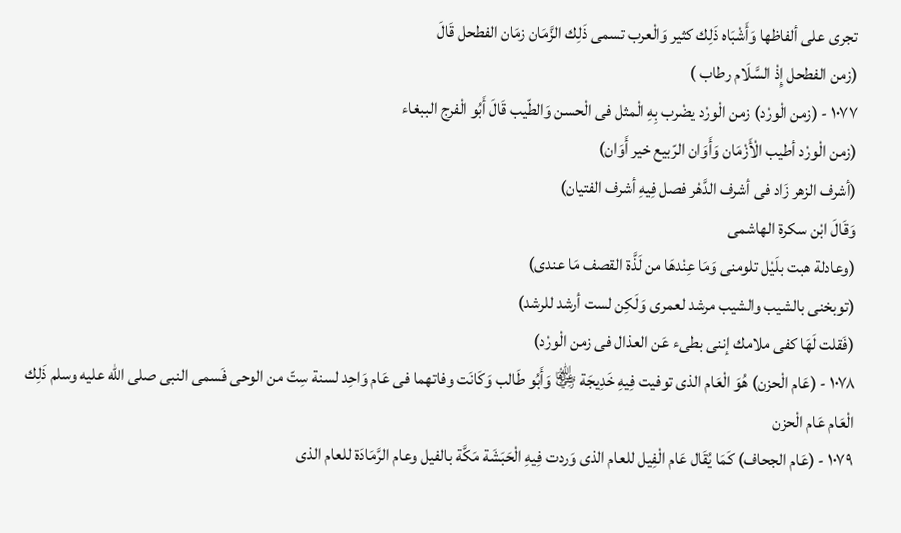تجرى على ألفاظها وَأَشْبَاه ذَلِك كثير وَالْعرب تسمى ذَلِك الزَّمَان زمَان الفطحل قَالَ
(زمن الفطحل إِذْ السَّلَام رطاب )
١٠٧٧ - (زمن الْورْد) زمن الْورْد يضْرب بِهِ الْمثل فى الْحسن وَالطّيب قَالَ أَبُو الْفرج الببغاء
(زمن الْورْد أطيب الْأَزْمَان وَأَوَان الرّبيع خير أَوَان)
(أشرف الزهر زَاد فى أشرف الدَّهْر فصل فِيهِ أشرف الفتيان)
وَقَالَ ابْن سكرة الهاشمى
(وعادلة هبت بلَيْل تلومنى وَمَا عِنْدهَا من لَذَّة القصف مَا عندى)
(توبخنى بالشيب والشيب مرشد لعمرى وَلَكِن لست أرشد للرشد)
(فَقلت لَهَا كفى ملامك إننى بطىء عَن العذال فى زمن الْورْد)
١٠٧٨ - (عَام الْحزن) هُوَ الْعَام الذى توفيت فِيهِ خَدِيجَة ﵂ وَأَبُو طَالب وَكَانَت وفاتهما فى عَام وَاحِد لسنة سِتّ من الوحى فَسمى النبى صلى الله عليه وسلم ذَلِك الْعَام عَام الْحزن
١٠٧٩ - (عَام الجحاف) كَمَا يُقَال عَام الْفِيل للعام الذى وَردت فِيهِ الْحَبَشَة مَكَّة بالفيل وعام الرَّمَادَة للعام الذى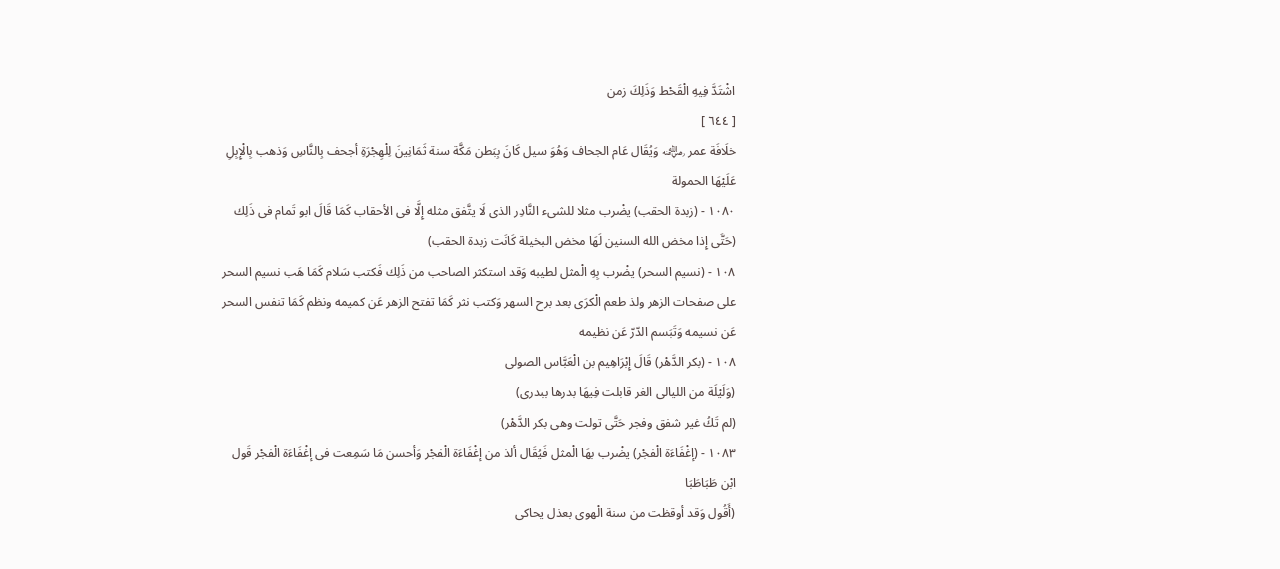اشْتَدَّ فِيهِ الْقَحْط وَذَلِكَ زمن
[ ٦٤٤ ]
خلَافَة عمر ﵁ وَيُقَال عَام الجحاف وَهُوَ سيل كَانَ بِبَطن مَكَّة سنة ثَمَانِينَ لِلْهِجْرَةِ أجحف بِالنَّاسِ وَذهب بِالْإِبِلِ عَلَيْهَا الحمولة
١٠٨٠ - (زبدة الحقب) يضْرب مثلا للشىء النَّادِر الذى لَا يتَّفق مثله إِلَّا فى الأحقاب كَمَا قَالَ ابو تَمام فى ذَلِك
(حَتَّى إِذا مخض الله السنين لَهَا مخض البخيلة كَانَت زبدة الحقب)
١٠٨ - (نسيم السحر) يضْرب بِهِ الْمثل لطيبه وَقد استكثر الصاحب من ذَلِك فَكتب سَلام كَمَا هَب نسيم السحر على صفحات الزهر ولذ طعم الْكرَى بعد برح السهر وَكتب نثر كَمَا تفتح الزهر عَن كميمه ونظم كَمَا تنفس السحر عَن نسيمه وَتَبَسم الدّرّ عَن نظيمه
١٠٨ - (بكر الدَّهْر) قَالَ إِبْرَاهِيم بن الْعَبَّاس الصولى
(وَلَيْلَة من الليالى الغر قابلت فِيهَا بدرها ببدرى)
(لم تَكُ غير شفق وفجر حَتَّى تولت وهى بكر الدَّهْر)
١٠٨٣ - (إغْفَاءَة الْفجْر) يضْرب بهَا الْمثل فَيُقَال ألذ من إغْفَاءَة الْفجْر وَأحسن مَا سَمِعت فى إغْفَاءَة الْفجْر قَول ابْن طَبَاطَبَا
(أَقُول وَقد أوقظت من سنة الْهوى بعذل يحاكى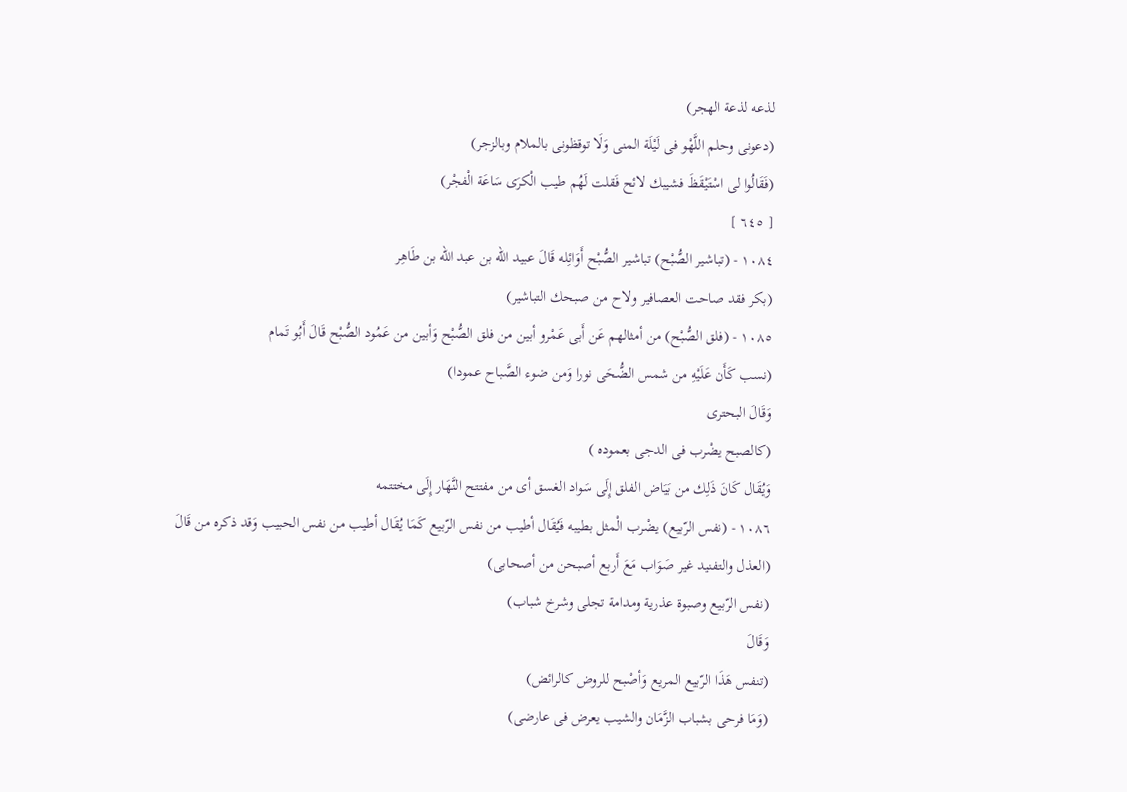لذعه لذعة الهجر)
(دعونى وحلم اللَّهْو فى لَيْلَة المنى وَلَا توقظونى بالملام وبالزجر)
(فَقَالُوا لى اسْتَيْقَظَ فشيبك لائح فَقلت لَهُم طيب الْكرَى سَاعَة الْفجْر)
[ ٦٤٥ ]
١٠٨٤ - (تباشير الصُّبْح) تباشير الصُّبْح أَوَائِله قَالَ عبيد الله بن عبد الله بن طَاهِر
(بكر فقد صاحت العصافير ولاح من صبحك التباشير)
١٠٨٥ - (فلق الصُّبْح) من أمثالهم عَن أَبى عَمْرو أبين من فلق الصُّبْح وَأبين من عَمُود الصُّبْح قَالَ أَبُو تَمام
(نسب كَأَن عَلَيْهِ من شمس الضُّحَى نورا وَمن ضوء الصَّباح عمودا)
وَقَالَ البحترى
(كالصبح يضْرب فى الدجى بعموده )
وَيُقَال كَانَ ذَلِك من بَيَاض الفلق إِلَى سَواد الغسق أى من مفتتح النَّهَار إِلَى مختتمه
١٠٨٦ - (نفس الرّبيع) يضْرب الْمثل بطيبه فَيُقَال أطيب من نفس الرّبيع كَمَا يُقَال أطيب من نفس الحبيب وَقد ذكره من قَالَ
(العذل والتفنيد غير صَوَاب مَعَ أَربع أصبحن من أصحابى)
(نفس الرّبيع وصبوة عذرية ومدامة تجلى وشرخ شباب)
وَقَالَ
(تنفس هَذَا الرّبيع المريع وَأصْبح للروض كالرائض)
(وَمَا فرحى بشباب الزَّمَان والشيب يعرض فى عارضى)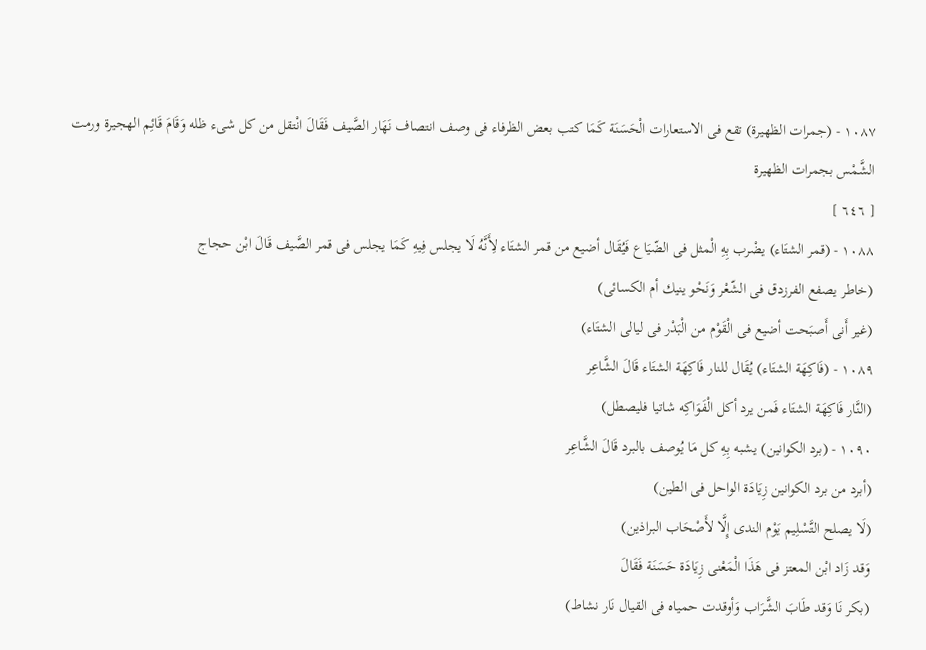١٠٨٧ - (جمرات الظهيرة) تقع فى الاستعارات الْحَسَنَة كَمَا كتب بعض الظرفاء فى وصف انتصاف نَهَار الصَّيف فَقَالَ انْتقل من كل شىء ظله وَقَامَ قَائِم الهجيرة ورمت الشَّمْس بجمرات الظهيرة
[ ٦٤٦ ]
١٠٨٨ - (قمر الشتَاء) يضْرب بِهِ الْمثل فى الضّيَاع فَيُقَال أضيع من قمر الشتَاء لِأَنَّهُ لَا يجلس فِيهِ كَمَا يجلس فى قمر الصَّيف قَالَ ابْن حجاج
(خاطر يصفع الفرزدق فى الشّعْر وَنَحْو ينيك أم الكسائى)
(غير أَنى أَصبَحت أضيع فى الْقَوْم من الْبَدْر فى ليالى الشتَاء)
١٠٨٩ - (فَاكِهَة الشتَاء) يُقَال للنار فَاكِهَة الشتَاء قَالَ الشَّاعِر
(النَّار فَاكِهَة الشتَاء فَمن يرد أكل الْفَوَاكِه شاتيا فليصطل)
١٠٩٠ - (برد الكوانين) يشبه بِهِ كل مَا يُوصف بالبرد قَالَ الشَّاعِر
(أبرد من برد الكوانين زِيَادَة الواحل فى الطين)
(لَا يصلح التَّسْلِيم يَوْم الندى إِلَّا لأَصْحَاب البراذين)
وَقد زَاد ابْن المعتز فى هَذَا الْمَعْنى زِيَادَة حَسَنَة فَقَالَ
(بكر نَا وَقد طَابَ الشَّرَاب وَأوقدت حمياه فى القيال نَار نشاط)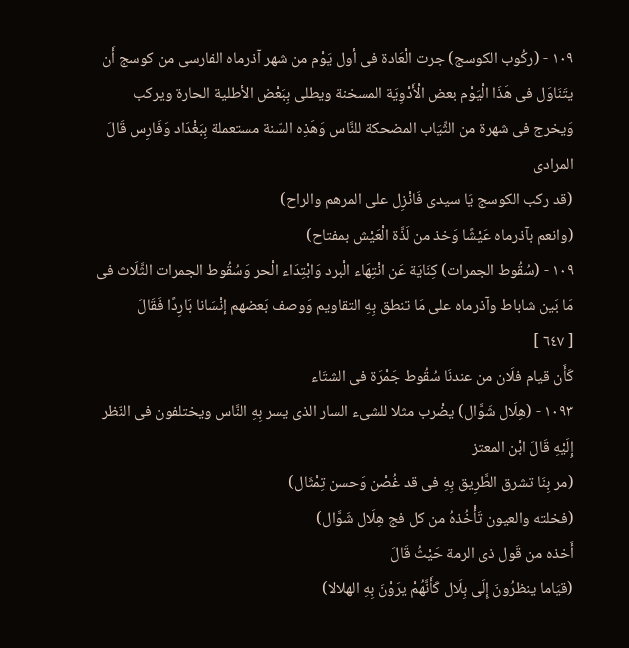١٠٩ - (ركُوب الكوسج) جرت الْعَادة فى أول يَوْم من شهر آذرماه الفارسى من كوسج أَن يتَنَاوَل فى هَذَا الْيَوْم بعض الْأَدْوِيَة المسخنة ويطلى بِبَعْض الأطلية الحارة ويركب وَيخرج فى شهرة من الثِّيَاب المضحكة للنَّاس وَهَذِه السّنة مستعملة بِبَغْدَاد وَفَارِس قَالَ المرادى
(قد ركب الكوسج يَا سيدى فَانْزِل على المرهم والراح)
(وانعم بآذرماه عَيْشًا وَخذ من لَذَّة الْعَيْش بمفتاح)
١٠٩ - (سُقُوط الجمرات) كِنَايَة عَن انْتِهَاء الْبرد وَابْتِدَاء الْحر وَسُقُوط الجمرات الثَّلَاث فى مَا بَين شاباط وآذرماه على مَا تنطق بِهِ التقاويم وَوصف بَعضهم إنْسَانا بَارِدًا فَقَالَ
[ ٦٤٧ ]
كَأَن قيام فلَان من عندنَا سُقُوط جَمْرَة فى الشتَاء
١٠٩٣ - (هِلَال شَوَّال) يضْرب مثلا للشىء السار الذى يسر بِهِ النَّاس ويختلفون فى النّظر إِلَيْهِ قَالَ ابْن المعتز
(مر بِنَا تشرق الطَّرِيق بِهِ فى قد غُصْن وَحسن تِمْثَال)
(فخلته والعيون تَأْخُذهُ من كل فج هِلَال شَوَّال)
أَخذه من قَول ذى الرمة حَيْثُ قَالَ
(قيَاما ينظرُونَ إِلَى بِلَال كَأَنَّهُمْ يرَوْنَ بِهِ الهلالا)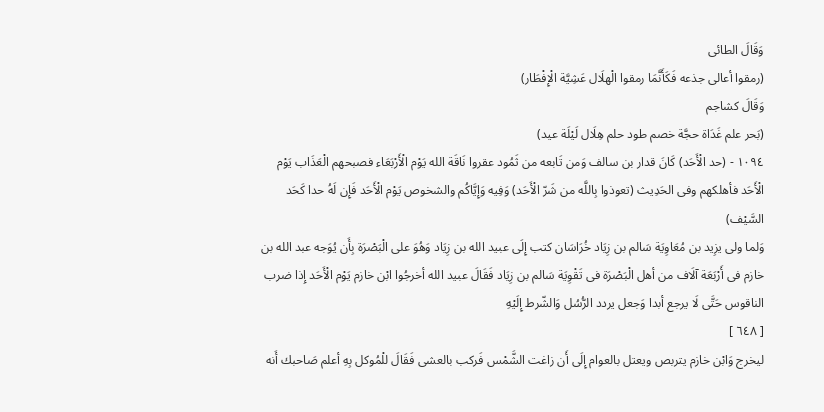وَقَالَ الطائى
(رمقوا أعالى جذعه فَكَأَنَّمَا رمقوا الْهلَال عَشِيَّة الْإِفْطَار)
وَقَالَ كشاجم
(بَحر علم غَدَاة حجَّة خصم طود حلم هِلَال لَيْلَة عيد)
١٠٩٤ - (حد الْأَحَد) كَانَ قدار بن سالف وَمن تَابعه من ثَمُود عقروا نَاقَة الله يَوْم الْأَرْبَعَاء فصبحهم الْعَذَاب يَوْم الْأَحَد فأهلكهم وفى الحَدِيث (تعوذوا بِاللَّه من شَرّ الْأَحَد) وَفِيه وَإِيَّاكُم والشخوص يَوْم الْأَحَد فَإِن لَهُ حدا كَحَد السَّيْف)
وَلما ولى يزِيد بن مُعَاوِيَة سَالم بن زِيَاد خُرَاسَان كتب إِلَى عبيد الله بن زِيَاد وَهُوَ على الْبَصْرَة بِأَن يُوَجه عبد الله بن خازم فى أَرْبَعَة آلَاف من أهل الْبَصْرَة فى تَقْوِيَة سَالم بن زِيَاد فَقَالَ عبيد الله أخرجُوا ابْن خازم يَوْم الْأَحَد إِذا ضرب الناقوس حَتَّى لَا يرجع أبدا وَجعل يردد الرُّسُل وَالشّرط إِلَيْهِ
[ ٦٤٨ ]
ليخرج وَابْن خازم يتربص ويعتل بالعوام إِلَى أَن زاغت الشَّمْس فَركب بالعشى فَقَالَ للْمُوكل بِهِ أعلم صَاحبك أَنه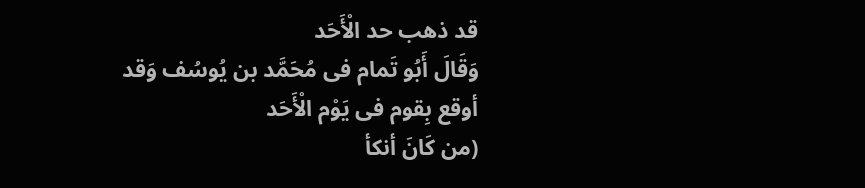قد ذهب حد الْأَحَد
وَقَالَ أَبُو تَمام فى مُحَمَّد بن يُوسُف وَقد أوقع بِقوم فى يَوْم الْأَحَد
(من كَانَ أنكأ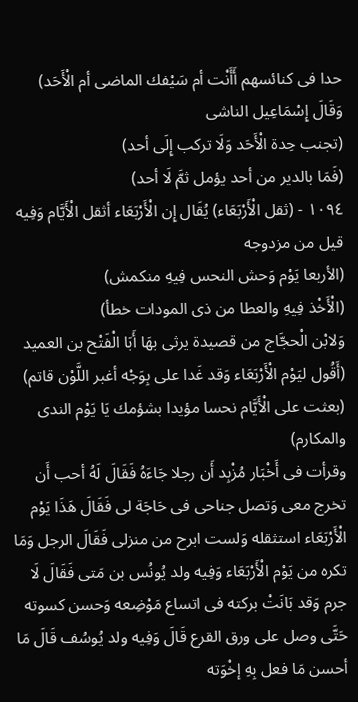حدا فى كنائسهم أَأَنْت أم سَيْفك الماضى أم الْأَحَد)
وَقَالَ إِسْمَاعِيل الناشى
(تجنب حِدة الْأَحَد وَلَا تركب إِلَى أحد)
(فَمَا بالدير من أحد يؤمل ثمَّ لَا أحد)
١٠٩٤ - (ثقل الْأَرْبَعَاء) يُقَال إِن الْأَرْبَعَاء أثقل الْأَيَّام وَفِيه قيل من مزدوجه
(الأربعا يَوْم وَحش النحس فِيهِ منكمش)
(الْأَخْذ فِيهِ والعطا من ذى المودات خطأ)
وَلابْن الْحجَّاج من قصيدة يرثى بهَا أَبَا الْفَتْح بن العميد
(أَقُول ليَوْم الْأَرْبَعَاء وَقد غَدا على بِوَجْه أغبر اللَّوْن قاتم)
(بعثت على الْأَيَّام نحسا مؤيدا بشؤمك يَا يَوْم الندى والمكارم)
وقرأت فى أَخْبَار مُزْبِد أَن رجلا جَاءَهُ فَقَالَ لَهُ أحب أَن تخرج معى وَتصل جناحى فى حَاجَة لى فَقَالَ هَذَا يَوْم الْأَرْبَعَاء استثقله وَلست ابرح من منزلى فَقَالَ الرجل وَمَا تكره من يَوْم الْأَرْبَعَاء وَفِيه ولد يُونُس بن مَتى فَقَالَ لَا جرم وَقد بَانَتْ بركته فى اتساع مَوْضِعه وَحسن كسوته حَتَّى وصل على ورق القرع قَالَ وَفِيه ولد يُوسُف قَالَ مَا أحسن مَا فعل بِهِ إخْوَته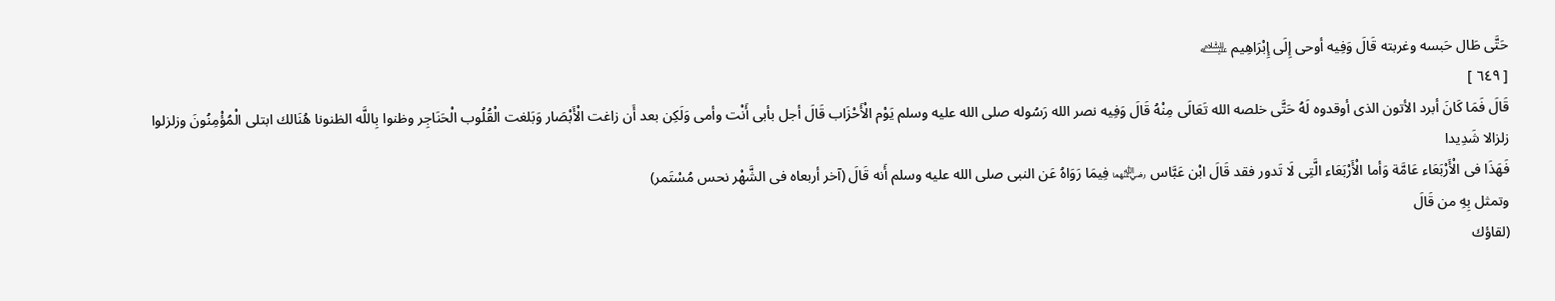حَتَّى طَال حَبسه وغربته قَالَ وَفِيه أوحى إِلَى إِبْرَاهِيم ﵇
[ ٦٤٩ ]
قَالَ فَمَا كَانَ أبرد الأتون الذى أوقدوه لَهُ حَتَّى خلصه الله تَعَالَى مِنْهُ قَالَ وَفِيه نصر الله رَسُوله صلى الله عليه وسلم يَوْم الْأَحْزَاب قَالَ أجل بأبى أَنْت وأمى وَلَكِن بعد أَن زاغت الْأَبْصَار وَبَلغت الْقُلُوب الْحَنَاجِر وظنوا بِاللَّه الظنونا هُنَالك ابتلى الْمُؤْمِنُونَ وزلزلوا زلزالا شَدِيدا
فَهَذَا فى الْأَرْبَعَاء عَامَّة وَأما الْأَرْبَعَاء الَّتِى لَا تَدور فقد قَالَ ابْن عَبَّاس ﵄ فِيمَا رَوَاهُ عَن النبى صلى الله عليه وسلم أَنه قَالَ (آخر أربعاه فى الشَّهْر نحس مُسْتَمر)
وتمثل بِهِ من قَالَ
(لقاؤك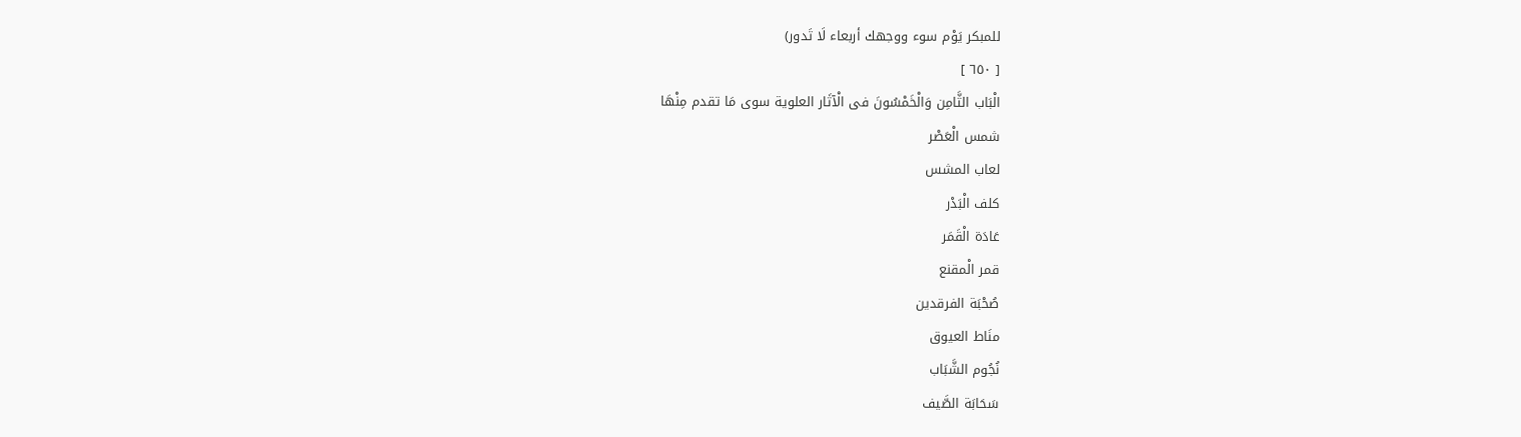للمبكر يَوْم سوء ووجهك أربعاء لَا تَدور)
[ ٦٥٠ ]
الْبَاب الثَّامِن وَالْخَمْسُونَ فى الْآثَار العلوية سوى مَا تقدم مِنْهَا
شمس الْعَصْر
لعاب المشس
كلف الْبَدْر
عَادَة الْقَمَر
قمر الْمقنع
صُحْبَة الفرقدين
منَاط العيوق
نُجُوم الشَّبَاب
سَحَابَة الصَّيف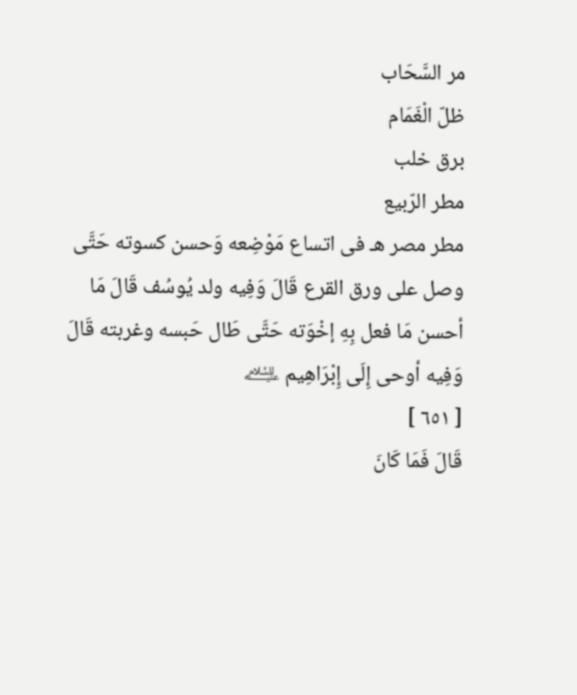مر السَّحَاب
ظلّ الْغَمَام
برق خلب
مطر الرّبيع
مطر مصر هـ فى اتساع مَوْضِعه وَحسن كسوته حَتَّى وصل على ورق القرع قَالَ وَفِيه ولد يُوسُف قَالَ مَا أحسن مَا فعل بِهِ إخْوَته حَتَّى طَال حَبسه وغربته قَالَ وَفِيه أوحى إِلَى إِبْرَاهِيم ﵇
[ ٦٥١ ]
قَالَ فَمَا كَانَ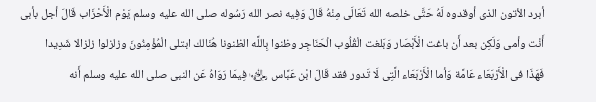أبرد الأتون الذى أوقدوه لَهُ حَتَّى خلصه الله تَعَالَى مِنْهُ قَالَ وَفِيه نصر الله رَسُوله صلى الله عليه وسلم يَوْم الْأَحْزَاب قَالَ أجل بأبى أَنْت وأمى وَلَكِن بعد أَن باغت الْأَبْصَار وَبَلغت الْقُلُوب الْحَنَاجِر وظنوا بِاللَّه الظنونا هُنَالك ابتلى الْمُؤْمِنُونَ وزلزلوا زلزالا شَدِيدا
فَهَذَا فى الْأَرْبَعَاء عَامَّة وَأما الْأَرْبَعَاء الَّتِى لَا تَدور فقد قَالَ ابْن عَبَّاس ﵄ فِيمَا رَوَاهُ عَن النبى صلى الله عليه وسلم أَنه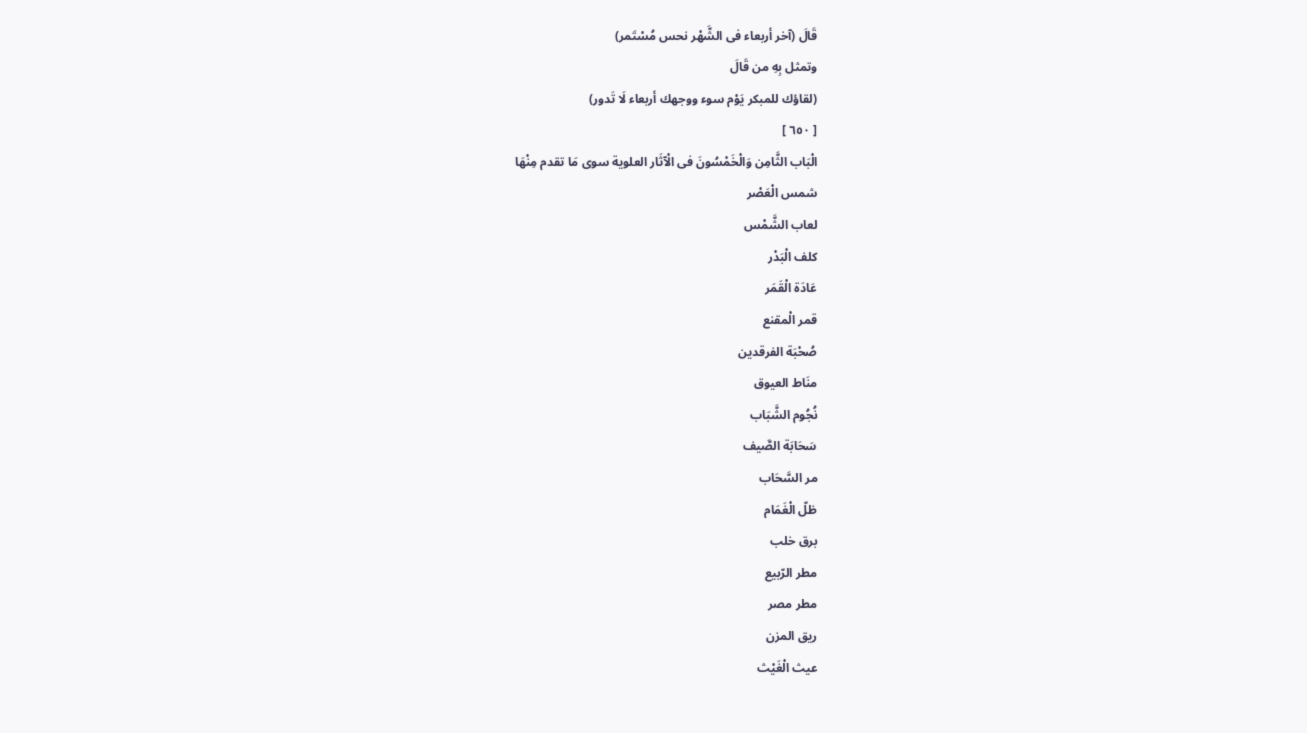قَالَ (آخر أربعاء فى الشَّهْر نحس مُسْتَمر)
وتمثل بِهِ من قَالَ
(لقاؤك للمبكر يَوْم سوء ووجهك أربعاء لَا تَدور)
[ ٦٥٠ ]
الْبَاب الثَّامِن وَالْخَمْسُونَ فى الْآثَار العلوية سوى مَا تقدم مِنْهَا
شمس الْعَصْر
لعاب الشَّمْس
كلف الْبَدْر
عَادَة الْقَمَر
قمر الْمقنع
صُحْبَة الفرقدين
منَاط العيوق
نُجُوم الشَّبَاب
سَحَابَة الصَّيف
مر السَّحَاب
ظلّ الْغَمَام
برق خلب
مطر الرّبيع
مطر مصر
ريق المزن
عيث الْغَيْث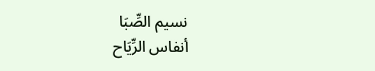نسيم الصِّبَا
أنفاس الرِّيَاح